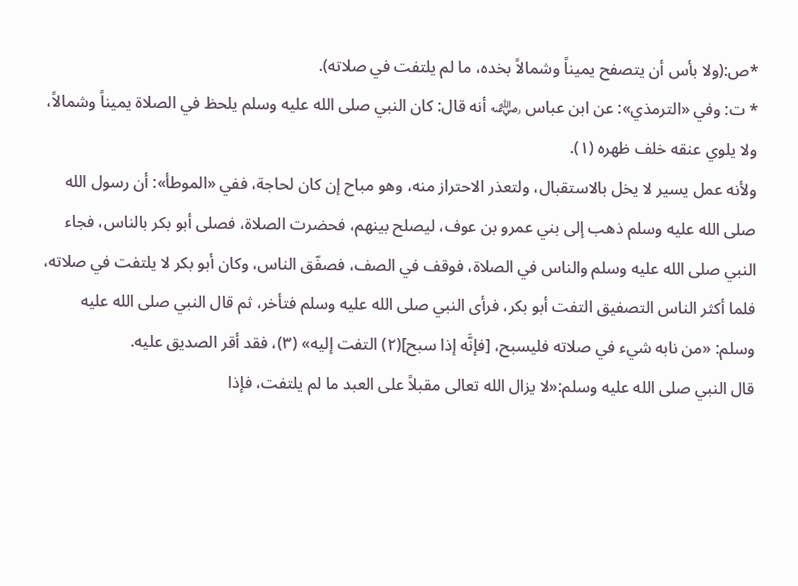*ص:(ولا بأس أن يتصفح يميناً وشمالاً بخده، ما لم يلتفت في صلاته).
* ت: وفي «الترمذي»: عن ابن عباس ﵁ أنه قال: كان النبي صلى الله عليه وسلم يلحظ في الصلاة يميناً وشمالاً، ولا يلوي عنقه خلف ظهره (١).
ولأنه عمل يسير لا يخل بالاستقبال، ولتعذر الاحتراز منه، وهو مباح إن كان لحاجة، ففي «الموطأ»: أن رسول الله صلى الله عليه وسلم ذهب إلى بني عمرو بن عوف، ليصلح بينهم، فحضرت الصلاة، فصلى أبو بكر بالناس، فجاء النبي صلى الله عليه وسلم والناس في الصلاة، فوقف في الصف، فصفّق الناس، وكان أبو بكر لا يلتفت في صلاته، فلما أكثر الناس التصفيق التفت أبو بكر، فرأى النبي صلى الله عليه وسلم فتأخر، ثم قال النبي صلى الله عليه وسلم: «من نابه شيء في صلاته فليسبح، [فإنَّه إذا سبح](٢) التفت إليه» (٣)، فقد أقر الصديق عليه.
قال النبي صلى الله عليه وسلم:«لا يزال الله تعالى مقبلاً على العبد ما لم يلتفت، فإذا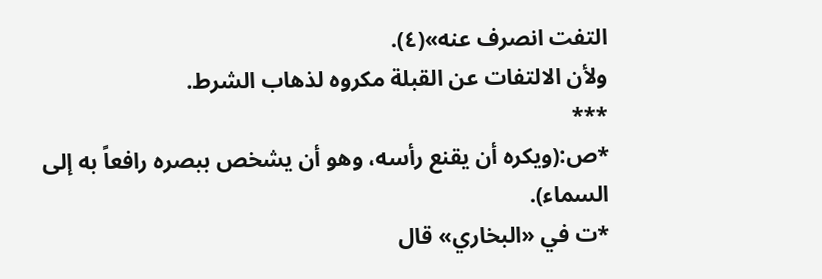التفت انصرف عنه»(٤).
ولأن الالتفات عن القبلة مكروه لذهاب الشرط.
***
*ص:(ويكره أن يقنع رأسه، وهو أن يشخص ببصره رافعاً به إلى السماء).
*ت في «البخاري» قال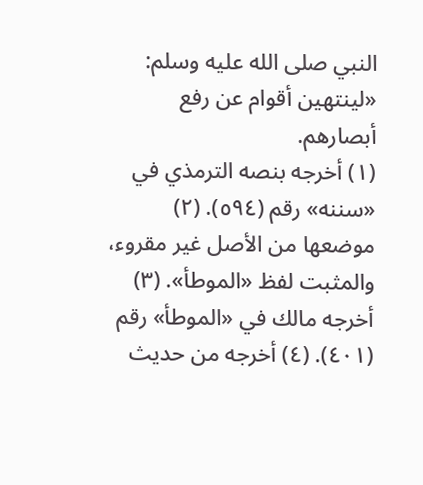النبي صلى الله عليه وسلم: «لينتهين أقوام عن رفع أبصارهم.
(١) أخرجه بنصه الترمذي في «سننه» رقم (٥٩٤). (٢) موضعها من الأصل غير مقروء، والمثبت لفظ «الموطأ». (٣) أخرجه مالك في «الموطأ» رقم (٤٠١). (٤) أخرجه من حديث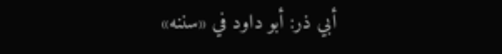أبي ذر: أبو داود في «سننه»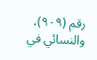رقم (٩٠٩)، والنسائي في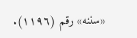«سننه» رقم (١١٩٦).